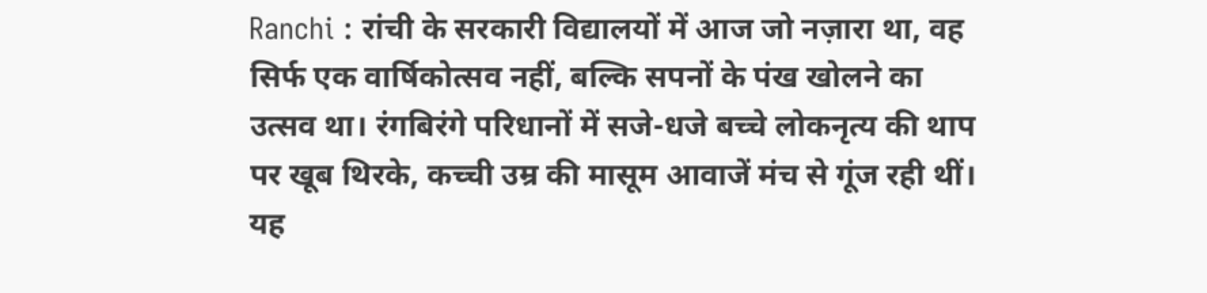Ranchi : रांची के सरकारी विद्यालयों में आज जो नज़ारा था, वह सिर्फ एक वार्षिकोत्सव नहीं, बल्कि सपनों के पंख खोलने का उत्सव था। रंगबिरंगे परिधानों में सजे-धजे बच्चे लोकनृत्य की थाप पर खूब थिरके, कच्ची उम्र की मासूम आवाजें मंच से गूंज रही थीं। यह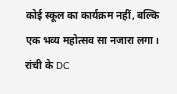कोई स्कूल का कार्यक्रम नहीं, बल्कि एक भव्य महोत्सव सा नजारा लगा। रांची के DC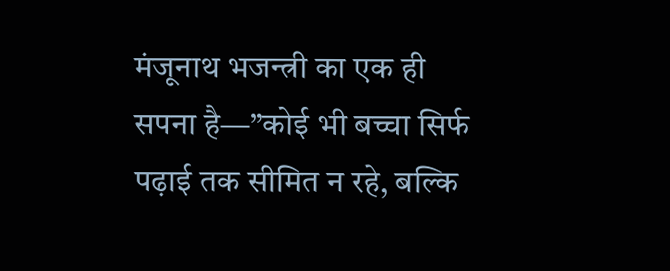मंजूनाथ भजन्त्री का एक ही सपना है—”कोई भी बच्चा सिर्फ पढ़ाई तक सीमित न रहे, बल्कि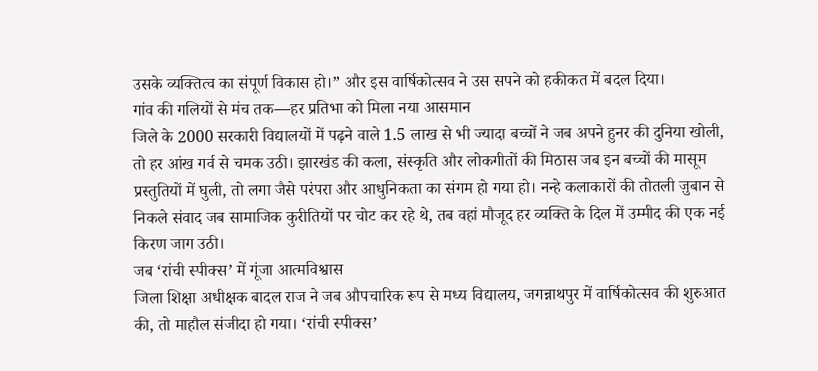उसके व्यक्तित्व का संपूर्ण विकास हो।” और इस वार्षिकोत्सव ने उस सपने को हकीकत में बदल दिया।
गांव की गलियों से मंच तक—हर प्रतिभा को मिला नया आसमान
जिले के 2000 सरकारी विद्यालयों में पढ़ने वाले 1.5 लाख से भी ज्यादा बच्चों ने जब अपने हुनर की दुनिया खोली, तो हर आंख गर्व से चमक उठी। झारखंड की कला, संस्कृति और लोकगीतों की मिठास जब इन बच्चों की मासूम प्रस्तुतियों में घुली, तो लगा जैसे परंपरा और आधुनिकता का संगम हो गया हो। नन्हे कलाकारों की तोतली ज़ुबान से निकले संवाद जब सामाजिक कुरीतियों पर चोट कर रहे थे, तब वहां मौजूद हर व्यक्ति के दिल में उम्मीद की एक नई किरण जाग उठी।
जब ‘रांची स्पीक्स’ में गूंजा आत्मविश्वास
जिला शिक्षा अधीक्षक बादल राज ने जब औपचारिक रूप से मध्य विद्यालय, जगन्नाथपुर में वार्षिकोत्सव की शुरुआत की, तो माहौल संजीदा हो गया। ‘रांची स्पीक्स’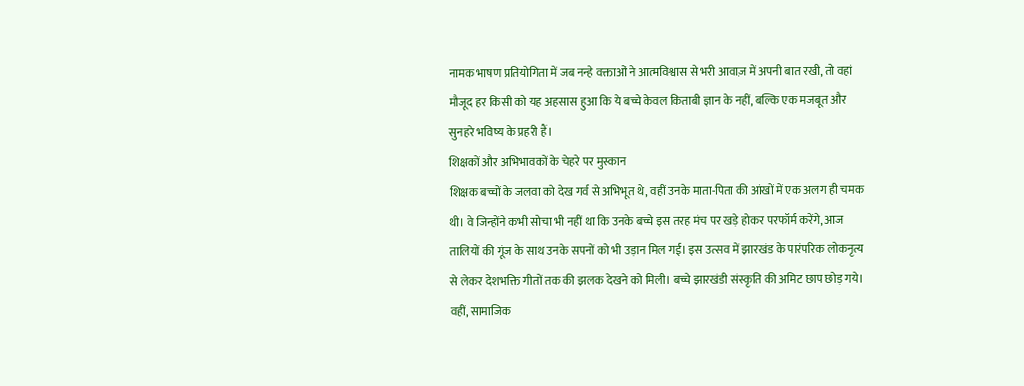नामक भाषण प्रतियोगिता में जब नन्हे वक्ताओं ने आत्मविश्वास से भरी आवाज़ में अपनी बात रखी, तो वहां मौजूद हर किसी को यह अहसास हुआ कि ये बच्चे केवल किताबी ज्ञान के नहीं, बल्कि एक मजबूत और सुनहरे भविष्य के प्रहरी हैं।
शिक्षकों और अभिभावकों के चेहरे पर मुस्कान
शिक्षक बच्चों के जलवा को देख गर्व से अभिभूत थे, वहीं उनके माता-पिता की आंखों में एक अलग ही चमक थी। वे जिन्होंने कभी सोचा भी नहीं था कि उनके बच्चे इस तरह मंच पर खड़े होकर परफॉर्म करेंगे, आज तालियों की गूंज के साथ उनके सपनों को भी उड़ान मिल गई। इस उत्सव में झारखंड के पारंपरिक लोकनृत्य से लेकर देशभक्ति गीतों तक की झलक देखने को मिली। बच्चे झारखंडी संस्कृति की अमिट छाप छोड़ गये। वहीं, सामाजिक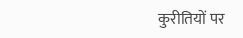कुरीतियों पर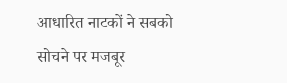आधारित नाटकों ने सबको सोचने पर मजबूर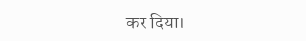कर दिया।